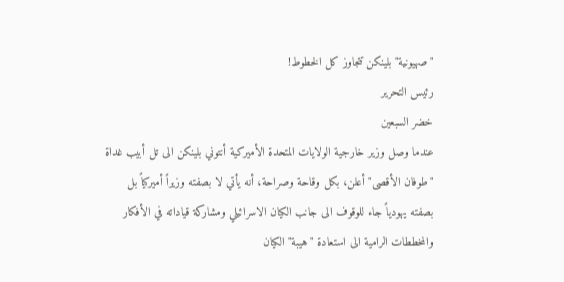"صهيونية" بلينكن تتجاوز كل الخطوط!
رئيس التحرير
خضر السبعين
عندما وصل وزير خارجية الولايات المتحدة الأميركية أنتوني بلينكن الى تل أبيب غداة "طوفان الأقصى" أعلن، بكل وقاحة وصراحة، أنه يأتي لا بصفته وزيراً أميركياً بل بصفته يهودياً جاء للوقوف الى جانب الكيان الاسرائيلي ومشاركة قياداته في الأفكار والمخططات الرامية الى استعادة "هيبة" الكيان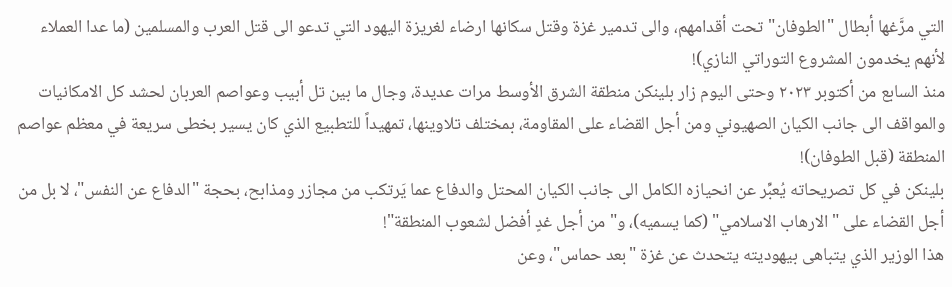التي مرَّغها أبطال "الطوفان" تحت أقدامهم، والى تدمير غزة وقتل سكانها ارضاء لغريزة اليهود التي تدعو الى قتل العرب والمسلمين (ما عدا العملاء لأنهم يخدمون المشروع التوراتي النازي)!
منذ السابع من أكتوبر ٢٠٢٣ وحتى اليوم زار بلينكن منطقة الشرق الأوسط مرات عديدة، وجال ما بين تل أبيب وعواصم العربان لحشد كل الامكانيات والمواقف الى جانب الكيان الصهيوني ومن أجل القضاء على المقاومة، بمختلف تلاوينها، تمهيداً للتطبيع الذي كان يسير بخطى سريعة في معظم عواصم المنطقة (قبل الطوفان)!
بلينكن في كل تصريحاته يُعبِّر عن انحيازه الكامل الى جانب الكيان المحتل والدفاع عما يَرتكب من مجازر ومذابح، بحجة "الدفاع عن النفس"، لا بل من أجل القضاء على "الارهاب الاسلامي" (كما يسميه)، و"من أجل غدٍ أفضل لشعوب المنطقة"!
هذا الوزير الذي يتباهى بيهوديته يتحدث عن غزة "بعد حماس"، وعن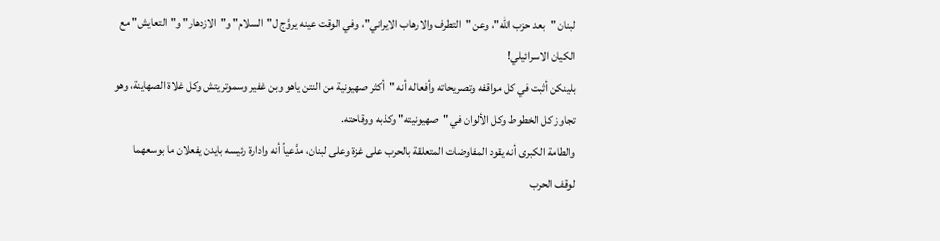لبنان "بعد حزب الله"، وعن "التطرف والارهاب الايراني"، وفي الوقت عينه يروَّج ل"السلام" و"الازدهار" و"التعايش" مع الكيان الاسرائيلي!
بلينكن أثبت في كل مواقفه وتصريحاته وأفعاله أنه "أكثر صهيونية من النتن ياهو وبن غفير وسموتريتش وكل غلاة الصهاينة، وهو تجاوز كل الخطوط وكل الألوان في "صهيونيته" وكذبه ووقاحته.
والطامة الكبرى أنه يقود المفاوضات المتعلقة بالحرب على غزة وعلى لبنان، مدَّعياً أنه وادارة رئيسه بايدن يفعلان ما بوسعهما لوقف الحرب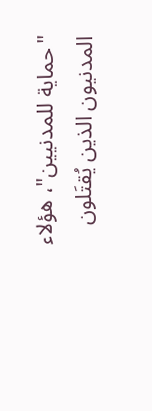"حماية للمدنيين"، هؤلاء المدنيون الذين يُقتَلون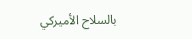بالسلاح الأميركي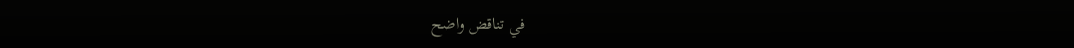في تناقض واضح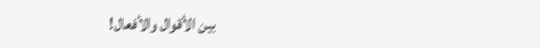بين الأقوال والأفعال!